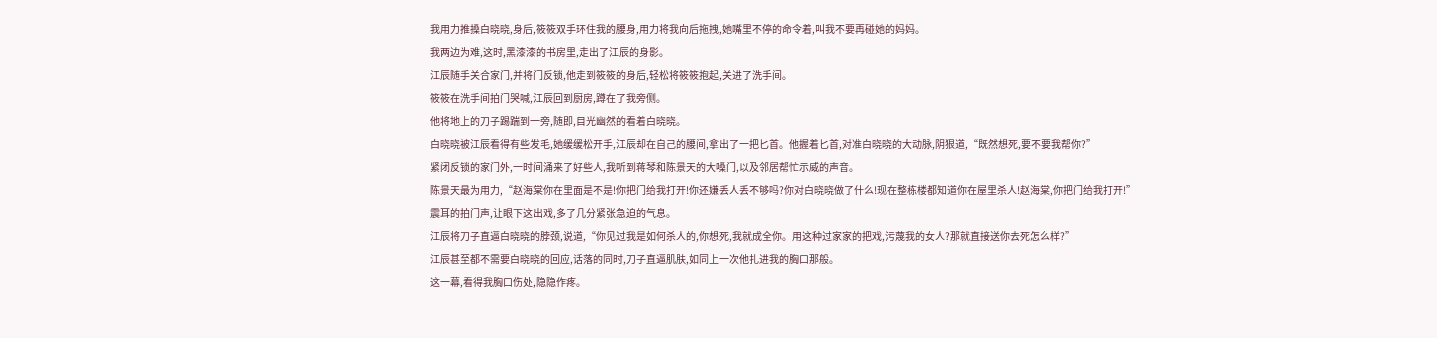我用力推搡白晓晓,身后,筱筱双手环住我的腰身,用力将我向后拖拽,她嘴里不停的命令着,叫我不要再碰她的妈妈。
我两边为难,这时,黑漆漆的书房里,走出了江辰的身影。
江辰随手关合家门,并将门反锁,他走到筱筱的身后,轻松将筱筱抱起,关进了洗手间。
筱筱在洗手间拍门哭喊,江辰回到厨房,蹲在了我旁侧。
他将地上的刀子踢踹到一旁,随即,目光幽然的看着白晓晓。
白晓晓被江辰看得有些发毛,她缓缓松开手,江辰却在自己的腰间,拿出了一把匕首。他握着匕首,对准白晓晓的大动脉,阴狠道,“既然想死,要不要我帮你?”
紧闭反锁的家门外,一时间涌来了好些人,我听到蒋琴和陈景天的大嗓门,以及邻居帮忙示威的声音。
陈景天最为用力,“赵海棠你在里面是不是!你把门给我打开!你还嫌丢人丢不够吗?你对白晓晓做了什么!现在整栋楼都知道你在屋里杀人!赵海棠,你把门给我打开!”
震耳的拍门声,让眼下这出戏,多了几分紧张急迫的气息。
江辰将刀子直逼白晓晓的脖颈,说道,“你见过我是如何杀人的,你想死,我就成全你。用这种过家家的把戏,污蔑我的女人?那就直接送你去死怎么样?”
江辰甚至都不需要白晓晓的回应,话落的同时,刀子直逼肌肤,如同上一次他扎进我的胸口那般。
这一幕,看得我胸口伤处,隐隐作疼。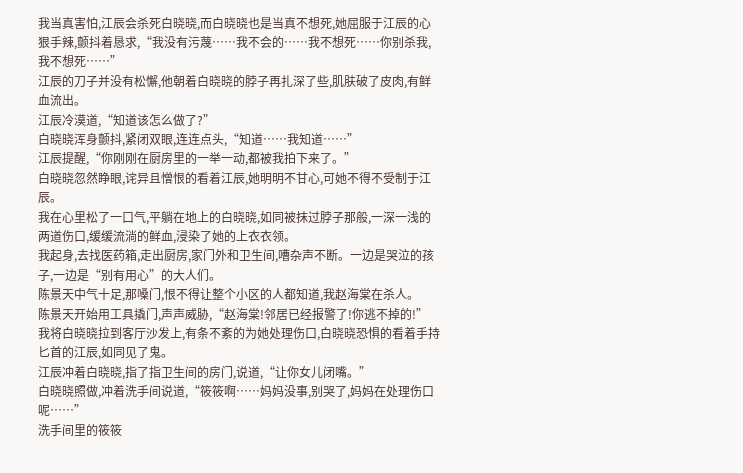我当真害怕,江辰会杀死白晓晓,而白晓晓也是当真不想死,她屈服于江辰的心狠手辣,颤抖着恳求,“我没有污蔑……我不会的……我不想死……你别杀我,我不想死……”
江辰的刀子并没有松懈,他朝着白晓晓的脖子再扎深了些,肌肤破了皮肉,有鲜血流出。
江辰冷漠道,“知道该怎么做了?”
白晓晓浑身颤抖,紧闭双眼,连连点头,“知道……我知道……”
江辰提醒,“你刚刚在厨房里的一举一动,都被我拍下来了。”
白晓晓忽然睁眼,诧异且憎恨的看着江辰,她明明不甘心,可她不得不受制于江辰。
我在心里松了一口气,平躺在地上的白晓晓,如同被抹过脖子那般,一深一浅的两道伤口,缓缓流淌的鲜血,浸染了她的上衣衣领。
我起身,去找医药箱,走出厨房,家门外和卫生间,嘈杂声不断。一边是哭泣的孩子,一边是“别有用心”的大人们。
陈景天中气十足,那嗓门,恨不得让整个小区的人都知道,我赵海棠在杀人。
陈景天开始用工具撬门,声声威胁,“赵海棠!邻居已经报警了!你逃不掉的!”
我将白晓晓拉到客厅沙发上,有条不紊的为她处理伤口,白晓晓恐惧的看着手持匕首的江辰,如同见了鬼。
江辰冲着白晓晓,指了指卫生间的房门,说道,“让你女儿闭嘴。”
白晓晓照做,冲着洗手间说道,“筱筱啊……妈妈没事,别哭了,妈妈在处理伤口呢……”
洗手间里的筱筱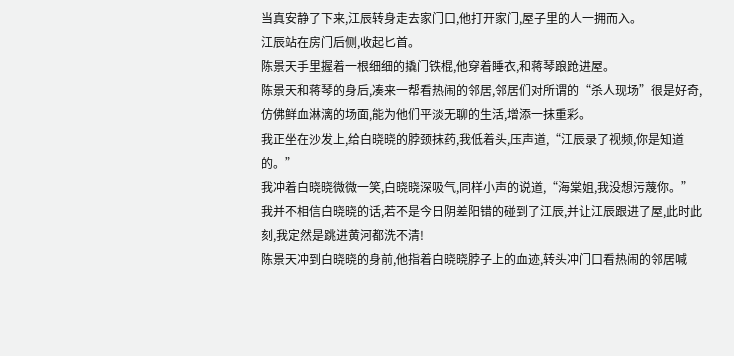当真安静了下来,江辰转身走去家门口,他打开家门,屋子里的人一拥而入。
江辰站在房门后侧,收起匕首。
陈景天手里握着一根细细的撬门铁棍,他穿着睡衣,和蒋琴踉跄进屋。
陈景天和蒋琴的身后,凑来一帮看热闹的邻居,邻居们对所谓的“杀人现场”很是好奇,仿佛鲜血淋漓的场面,能为他们平淡无聊的生活,增添一抹重彩。
我正坐在沙发上,给白晓晓的脖颈抹药,我低着头,压声道,“江辰录了视频,你是知道的。”
我冲着白晓晓微微一笑,白晓晓深吸气,同样小声的说道,“海棠姐,我没想污蔑你。”
我并不相信白晓晓的话,若不是今日阴差阳错的碰到了江辰,并让江辰跟进了屋,此时此刻,我定然是跳进黄河都洗不清!
陈景天冲到白晓晓的身前,他指着白晓晓脖子上的血迹,转头冲门口看热闹的邻居喊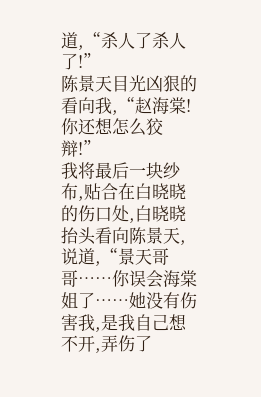道,“杀人了杀人了!”
陈景天目光凶狠的看向我,“赵海棠!你还想怎么狡辩!”
我将最后一块纱布,贴合在白晓晓的伤口处,白晓晓抬头看向陈景天,说道,“景天哥哥……你误会海棠姐了……她没有伤害我,是我自己想不开,弄伤了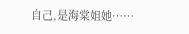自己,是海棠姐她……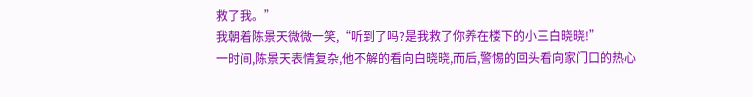救了我。”
我朝着陈景天微微一笑,“听到了吗?是我救了你养在楼下的小三白晓晓!”
一时间,陈景天表情复杂,他不解的看向白晓晓,而后,警惕的回头看向家门口的热心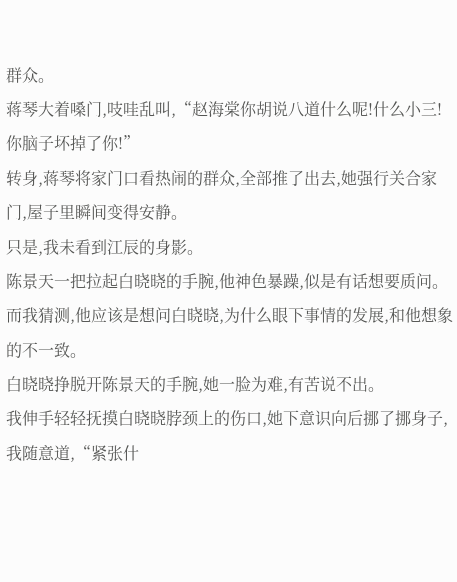群众。
蒋琴大着嗓门,吱哇乱叫,“赵海棠你胡说八道什么呢!什么小三!你脑子坏掉了你!”
转身,蒋琴将家门口看热闹的群众,全部推了出去,她强行关合家门,屋子里瞬间变得安静。
只是,我未看到江辰的身影。
陈景天一把拉起白晓晓的手腕,他神色暴躁,似是有话想要质问。
而我猜测,他应该是想问白晓晓,为什么眼下事情的发展,和他想象的不一致。
白晓晓挣脱开陈景天的手腕,她一脸为难,有苦说不出。
我伸手轻轻抚摸白晓晓脖颈上的伤口,她下意识向后挪了挪身子,我随意道,“紧张什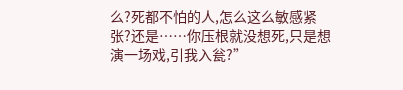么?死都不怕的人,怎么这么敏感紧张?还是……你压根就没想死,只是想演一场戏,引我入瓮?”